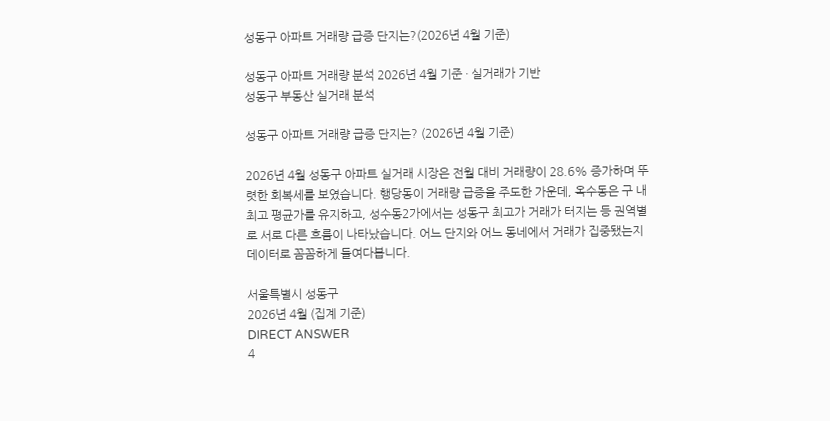성동구 아파트 거래량 급증 단지는?(2026년 4월 기준)

성동구 아파트 거래량 분석 2026년 4월 기준 · 실거래가 기반
성동구 부동산 실거래 분석

성동구 아파트 거래량 급증 단지는? (2026년 4월 기준)

2026년 4월 성동구 아파트 실거래 시장은 전월 대비 거래량이 28.6% 증가하며 뚜렷한 회복세를 보였습니다. 행당동이 거래량 급증을 주도한 가운데, 옥수동은 구 내 최고 평균가를 유지하고, 성수동2가에서는 성동구 최고가 거래가 터지는 등 권역별로 서로 다른 흐름이 나타났습니다. 어느 단지와 어느 동네에서 거래가 집중됐는지 데이터로 꼼꼼하게 들여다봅니다.

서울특별시 성동구
2026년 4월 (집계 기준)
DIRECT ANSWER
4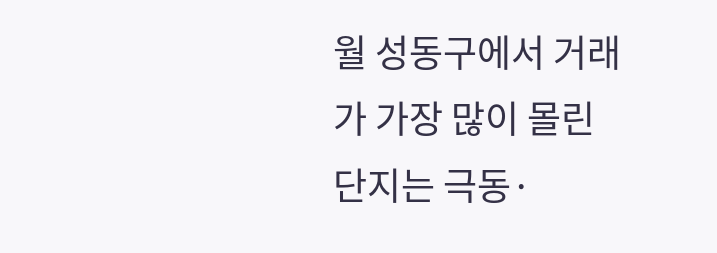월 성동구에서 거래가 가장 많이 몰린 단지는 극동·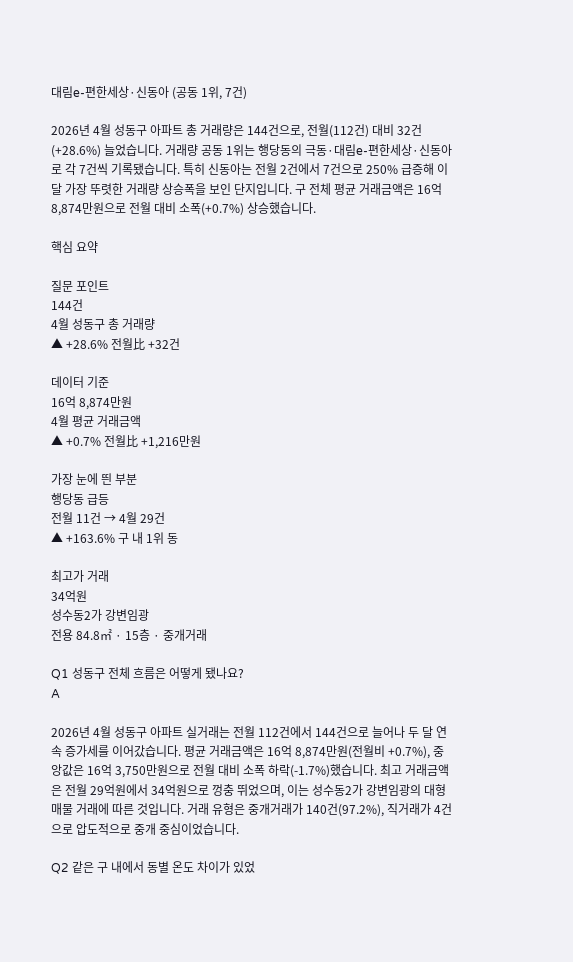대림e-편한세상·신동아 (공동 1위, 7건)

2026년 4월 성동구 아파트 총 거래량은 144건으로, 전월(112건) 대비 32건(+28.6%) 늘었습니다. 거래량 공동 1위는 행당동의 극동·대림e-편한세상·신동아로 각 7건씩 기록됐습니다. 특히 신동아는 전월 2건에서 7건으로 250% 급증해 이달 가장 뚜렷한 거래량 상승폭을 보인 단지입니다. 구 전체 평균 거래금액은 16억 8,874만원으로 전월 대비 소폭(+0.7%) 상승했습니다.

핵심 요약

질문 포인트
144건
4월 성동구 총 거래량
▲ +28.6% 전월比 +32건

데이터 기준
16억 8,874만원
4월 평균 거래금액
▲ +0.7% 전월比 +1,216만원

가장 눈에 띈 부분
행당동 급등
전월 11건 → 4월 29건
▲ +163.6% 구 내 1위 동

최고가 거래
34억원
성수동2가 강변임광
전용 84.8㎡ · 15층 · 중개거래

Q1 성동구 전체 흐름은 어떻게 됐나요?
A

2026년 4월 성동구 아파트 실거래는 전월 112건에서 144건으로 늘어나 두 달 연속 증가세를 이어갔습니다. 평균 거래금액은 16억 8,874만원(전월비 +0.7%), 중앙값은 16억 3,750만원으로 전월 대비 소폭 하락(-1.7%)했습니다. 최고 거래금액은 전월 29억원에서 34억원으로 껑충 뛰었으며, 이는 성수동2가 강변임광의 대형 매물 거래에 따른 것입니다. 거래 유형은 중개거래가 140건(97.2%), 직거래가 4건으로 압도적으로 중개 중심이었습니다.

Q2 같은 구 내에서 동별 온도 차이가 있었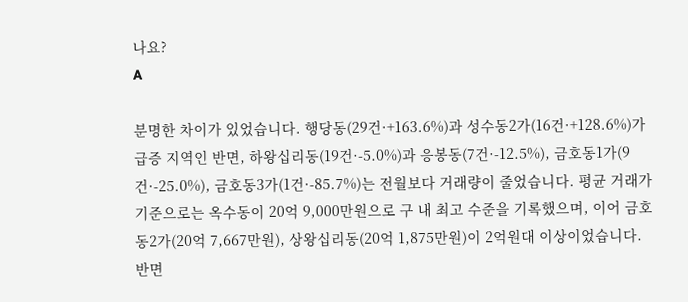나요?
A

분명한 차이가 있었습니다. 행당동(29건·+163.6%)과 성수동2가(16건·+128.6%)가 급증 지역인 반면, 하왕십리동(19건·-5.0%)과 응봉동(7건·-12.5%), 금호동1가(9건·-25.0%), 금호동3가(1건·-85.7%)는 전월보다 거래량이 줄었습니다. 평균 거래가 기준으로는 옥수동이 20억 9,000만원으로 구 내 최고 수준을 기록했으며, 이어 금호동2가(20억 7,667만원), 상왕십리동(20억 1,875만원)이 2억원대 이상이었습니다. 반면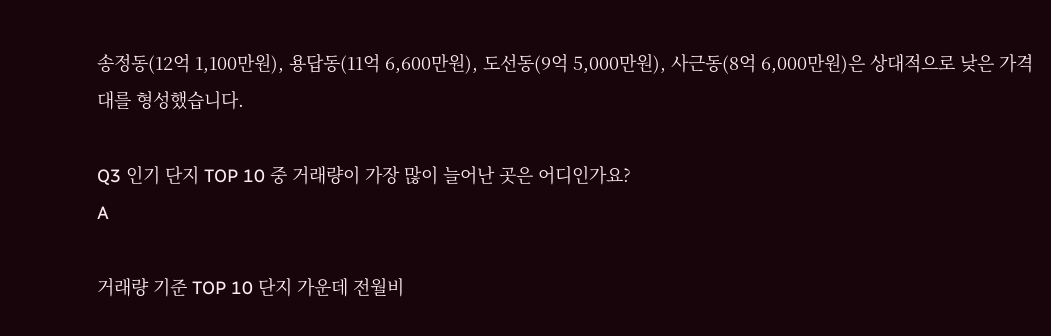송정동(12억 1,100만원), 용답동(11억 6,600만원), 도선동(9억 5,000만원), 사근동(8억 6,000만원)은 상대적으로 낮은 가격대를 형성했습니다.

Q3 인기 단지 TOP 10 중 거래량이 가장 많이 늘어난 곳은 어디인가요?
A

거래량 기준 TOP 10 단지 가운데 전월비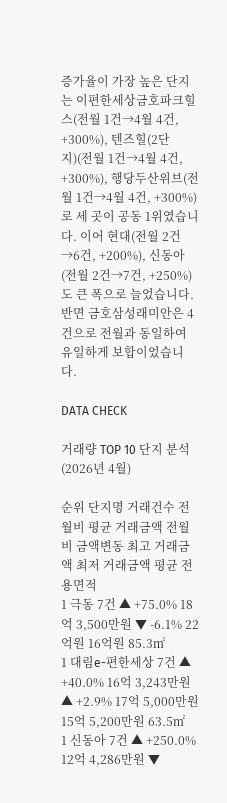증가율이 가장 높은 단지는 이편한세상금호파크힐스(전월 1건→4월 4건, +300%), 텐즈힐(2단지)(전월 1건→4월 4건, +300%), 행당두산위브(전월 1건→4월 4건, +300%)로 세 곳이 공동 1위였습니다. 이어 현대(전월 2건→6건, +200%), 신동아(전월 2건→7건, +250%)도 큰 폭으로 늘었습니다. 반면 금호삼성래미안은 4건으로 전월과 동일하여 유일하게 보합이었습니다.

DATA CHECK

거래량 TOP 10 단지 분석 (2026년 4월)

순위 단지명 거래건수 전월비 평균 거래금액 전월비 금액변동 최고 거래금액 최저 거래금액 평균 전용면적
1 극동 7건 ▲ +75.0% 18억 3,500만원 ▼ -6.1% 22억원 16억원 85.3㎡
1 대림e-편한세상 7건 ▲ +40.0% 16억 3,243만원 ▲ +2.9% 17억 5,000만원 15억 5,200만원 63.5㎡
1 신동아 7건 ▲ +250.0% 12억 4,286만원 ▼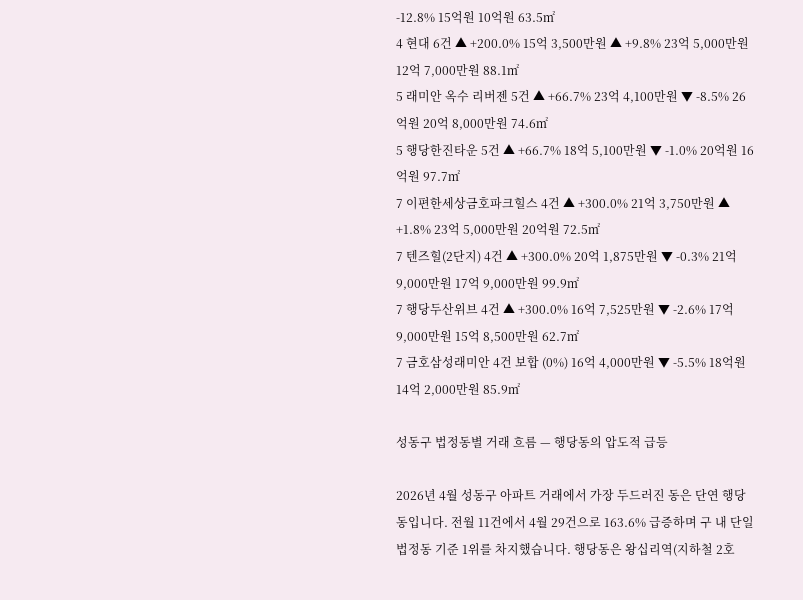-12.8% 15억원 10억원 63.5㎡
4 현대 6건 ▲ +200.0% 15억 3,500만원 ▲ +9.8% 23억 5,000만원 12억 7,000만원 88.1㎡
5 래미안 옥수 리버젠 5건 ▲ +66.7% 23억 4,100만원 ▼ -8.5% 26억원 20억 8,000만원 74.6㎡
5 행당한진타운 5건 ▲ +66.7% 18억 5,100만원 ▼ -1.0% 20억원 16억원 97.7㎡
7 이편한세상금호파크힐스 4건 ▲ +300.0% 21억 3,750만원 ▲ +1.8% 23억 5,000만원 20억원 72.5㎡
7 텐즈힐(2단지) 4건 ▲ +300.0% 20억 1,875만원 ▼ -0.3% 21억 9,000만원 17억 9,000만원 99.9㎡
7 행당두산위브 4건 ▲ +300.0% 16억 7,525만원 ▼ -2.6% 17억 9,000만원 15억 8,500만원 62.7㎡
7 금호삼성래미안 4건 보합 (0%) 16억 4,000만원 ▼ -5.5% 18억원 14억 2,000만원 85.9㎡

성동구 법정동별 거래 흐름 — 행당동의 압도적 급등

2026년 4월 성동구 아파트 거래에서 가장 두드러진 동은 단연 행당동입니다. 전월 11건에서 4월 29건으로 163.6% 급증하며 구 내 단일 법정동 기준 1위를 차지했습니다. 행당동은 왕십리역(지하철 2호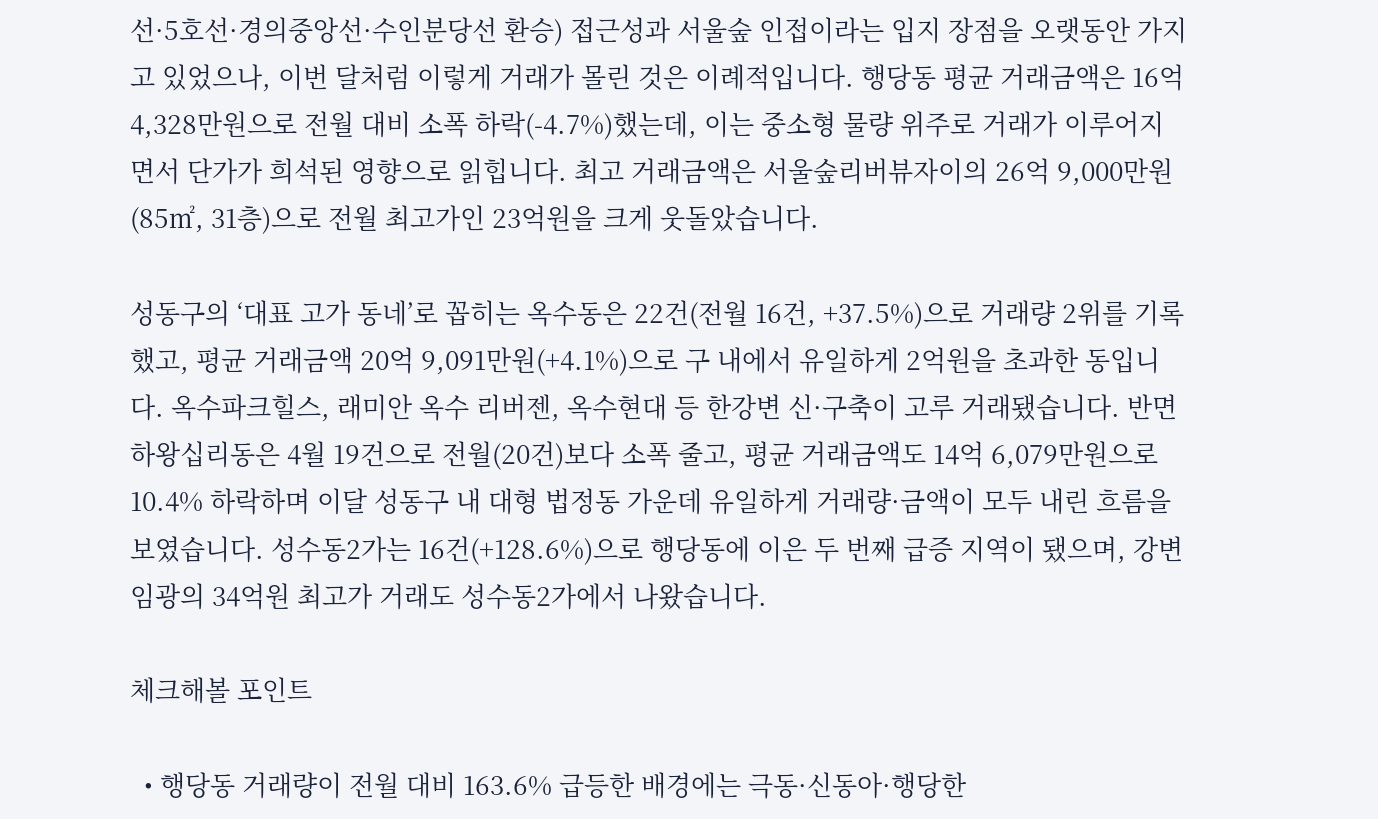선·5호선·경의중앙선·수인분당선 환승) 접근성과 서울숲 인접이라는 입지 장점을 오랫동안 가지고 있었으나, 이번 달처럼 이렇게 거래가 몰린 것은 이례적입니다. 행당동 평균 거래금액은 16억 4,328만원으로 전월 대비 소폭 하락(-4.7%)했는데, 이는 중소형 물량 위주로 거래가 이루어지면서 단가가 희석된 영향으로 읽힙니다. 최고 거래금액은 서울숲리버뷰자이의 26억 9,000만원(85㎡, 31층)으로 전월 최고가인 23억원을 크게 웃돌았습니다.

성동구의 ‘대표 고가 동네’로 꼽히는 옥수동은 22건(전월 16건, +37.5%)으로 거래량 2위를 기록했고, 평균 거래금액 20억 9,091만원(+4.1%)으로 구 내에서 유일하게 2억원을 초과한 동입니다. 옥수파크힐스, 래미안 옥수 리버젠, 옥수현대 등 한강변 신·구축이 고루 거래됐습니다. 반면 하왕십리동은 4월 19건으로 전월(20건)보다 소폭 줄고, 평균 거래금액도 14억 6,079만원으로 10.4% 하락하며 이달 성동구 내 대형 법정동 가운데 유일하게 거래량·금액이 모두 내린 흐름을 보였습니다. 성수동2가는 16건(+128.6%)으로 행당동에 이은 두 번째 급증 지역이 됐으며, 강변임광의 34억원 최고가 거래도 성수동2가에서 나왔습니다.

체크해볼 포인트

  • 행당동 거래량이 전월 대비 163.6% 급등한 배경에는 극동·신동아·행당한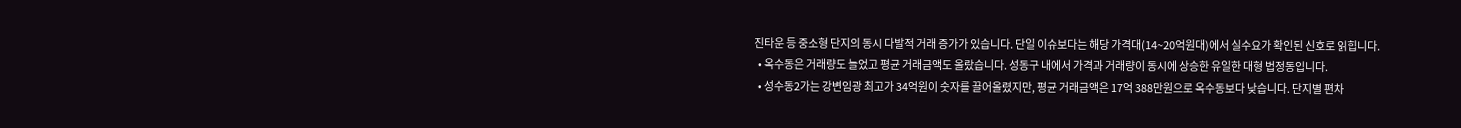진타운 등 중소형 단지의 동시 다발적 거래 증가가 있습니다. 단일 이슈보다는 해당 가격대(14~20억원대)에서 실수요가 확인된 신호로 읽힙니다.
  • 옥수동은 거래량도 늘었고 평균 거래금액도 올랐습니다. 성동구 내에서 가격과 거래량이 동시에 상승한 유일한 대형 법정동입니다.
  • 성수동2가는 강변임광 최고가 34억원이 숫자를 끌어올렸지만, 평균 거래금액은 17억 388만원으로 옥수동보다 낮습니다. 단지별 편차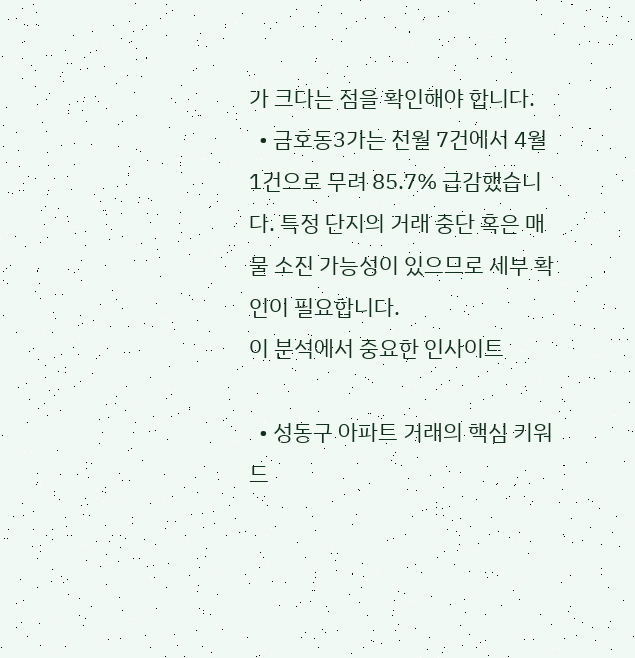가 크다는 점을 확인해야 합니다.
  • 금호동3가는 전월 7건에서 4월 1건으로 무려 85.7% 급감했습니다. 특정 단지의 거래 중단 혹은 매물 소진 가능성이 있으므로 세부 확인이 필요합니다.
이 분석에서 중요한 인사이트

  • 성동구 아파트 거래의 핵심 키워드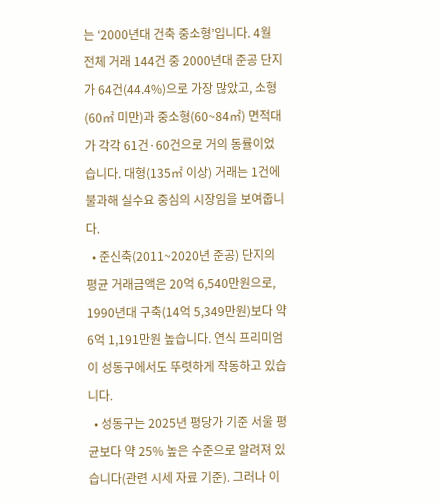는 ‘2000년대 건축 중소형’입니다. 4월 전체 거래 144건 중 2000년대 준공 단지가 64건(44.4%)으로 가장 많았고, 소형(60㎡ 미만)과 중소형(60~84㎡) 면적대가 각각 61건·60건으로 거의 동률이었습니다. 대형(135㎡ 이상) 거래는 1건에 불과해 실수요 중심의 시장임을 보여줍니다.
  • 준신축(2011~2020년 준공) 단지의 평균 거래금액은 20억 6,540만원으로, 1990년대 구축(14억 5,349만원)보다 약 6억 1,191만원 높습니다. 연식 프리미엄이 성동구에서도 뚜렷하게 작동하고 있습니다.
  • 성동구는 2025년 평당가 기준 서울 평균보다 약 25% 높은 수준으로 알려져 있습니다(관련 시세 자료 기준). 그러나 이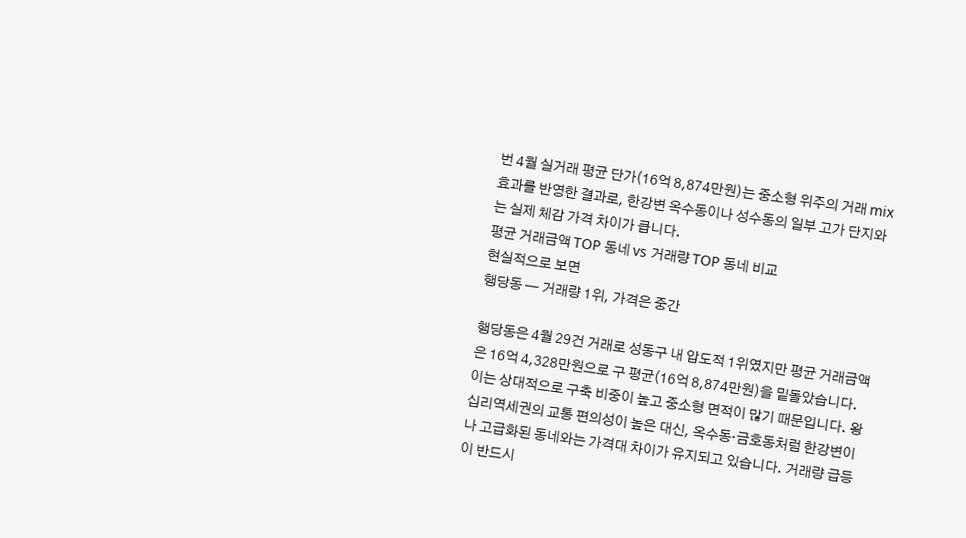번 4월 실거래 평균 단가(16억 8,874만원)는 중소형 위주의 거래 mix 효과를 반영한 결과로, 한강변 옥수동이나 성수동의 일부 고가 단지와는 실제 체감 가격 차이가 큽니다.
평균 거래금액 TOP 동네 vs 거래량 TOP 동네 비교
현실적으로 보면
행당동 — 거래량 1위, 가격은 중간

행당동은 4월 29건 거래로 성동구 내 압도적 1위였지만 평균 거래금액은 16억 4,328만원으로 구 평균(16억 8,874만원)을 밑돌았습니다. 이는 상대적으로 구축 비중이 높고 중소형 면적이 많기 때문입니다. 왕십리역세권의 교통 편의성이 높은 대신, 옥수동·금호동처럼 한강변이나 고급화된 동네와는 가격대 차이가 유지되고 있습니다. 거래량 급등이 반드시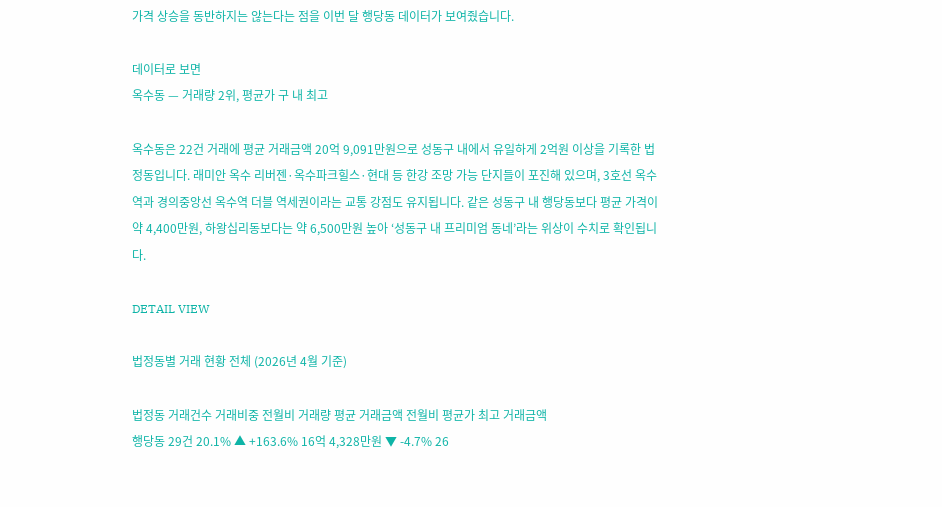가격 상승을 동반하지는 않는다는 점을 이번 달 행당동 데이터가 보여줬습니다.

데이터로 보면
옥수동 — 거래량 2위, 평균가 구 내 최고

옥수동은 22건 거래에 평균 거래금액 20억 9,091만원으로 성동구 내에서 유일하게 2억원 이상을 기록한 법정동입니다. 래미안 옥수 리버젠·옥수파크힐스·현대 등 한강 조망 가능 단지들이 포진해 있으며, 3호선 옥수역과 경의중앙선 옥수역 더블 역세권이라는 교통 강점도 유지됩니다. 같은 성동구 내 행당동보다 평균 가격이 약 4,400만원, 하왕십리동보다는 약 6,500만원 높아 ‘성동구 내 프리미엄 동네’라는 위상이 수치로 확인됩니다.

DETAIL VIEW

법정동별 거래 현황 전체 (2026년 4월 기준)

법정동 거래건수 거래비중 전월비 거래량 평균 거래금액 전월비 평균가 최고 거래금액
행당동 29건 20.1% ▲ +163.6% 16억 4,328만원 ▼ -4.7% 26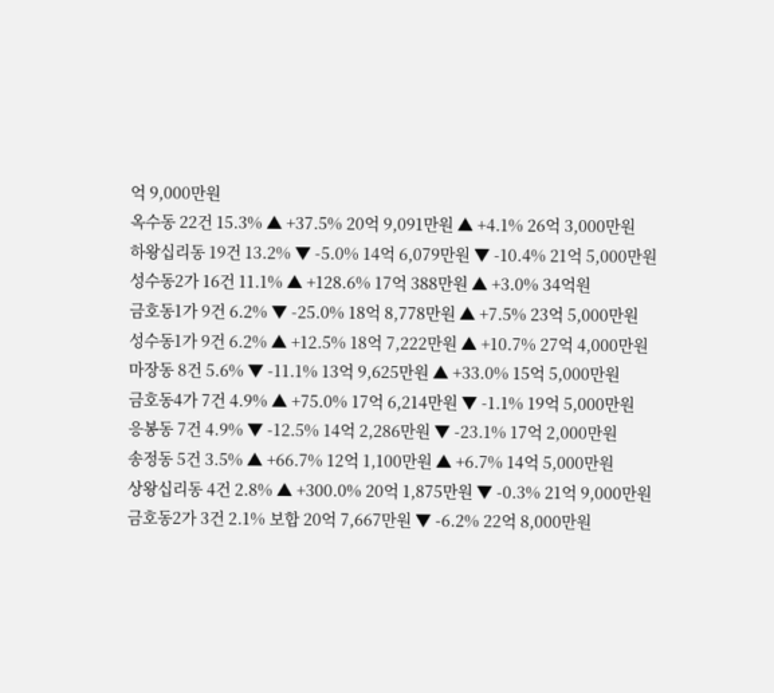억 9,000만원
옥수동 22건 15.3% ▲ +37.5% 20억 9,091만원 ▲ +4.1% 26억 3,000만원
하왕십리동 19건 13.2% ▼ -5.0% 14억 6,079만원 ▼ -10.4% 21억 5,000만원
성수동2가 16건 11.1% ▲ +128.6% 17억 388만원 ▲ +3.0% 34억원
금호동1가 9건 6.2% ▼ -25.0% 18억 8,778만원 ▲ +7.5% 23억 5,000만원
성수동1가 9건 6.2% ▲ +12.5% 18억 7,222만원 ▲ +10.7% 27억 4,000만원
마장동 8건 5.6% ▼ -11.1% 13억 9,625만원 ▲ +33.0% 15억 5,000만원
금호동4가 7건 4.9% ▲ +75.0% 17억 6,214만원 ▼ -1.1% 19억 5,000만원
응봉동 7건 4.9% ▼ -12.5% 14억 2,286만원 ▼ -23.1% 17억 2,000만원
송정동 5건 3.5% ▲ +66.7% 12억 1,100만원 ▲ +6.7% 14억 5,000만원
상왕십리동 4건 2.8% ▲ +300.0% 20억 1,875만원 ▼ -0.3% 21억 9,000만원
금호동2가 3건 2.1% 보합 20억 7,667만원 ▼ -6.2% 22억 8,000만원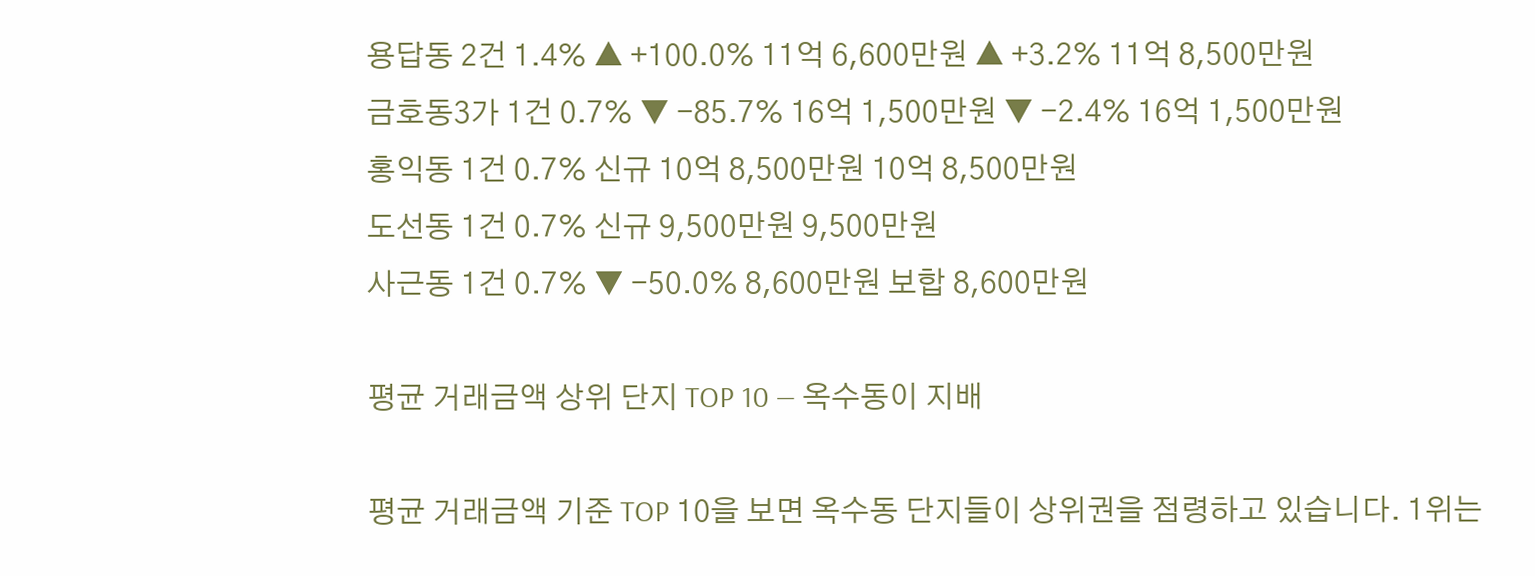용답동 2건 1.4% ▲ +100.0% 11억 6,600만원 ▲ +3.2% 11억 8,500만원
금호동3가 1건 0.7% ▼ -85.7% 16억 1,500만원 ▼ -2.4% 16억 1,500만원
홍익동 1건 0.7% 신규 10억 8,500만원 10억 8,500만원
도선동 1건 0.7% 신규 9,500만원 9,500만원
사근동 1건 0.7% ▼ -50.0% 8,600만원 보합 8,600만원

평균 거래금액 상위 단지 TOP 10 — 옥수동이 지배

평균 거래금액 기준 TOP 10을 보면 옥수동 단지들이 상위권을 점령하고 있습니다. 1위는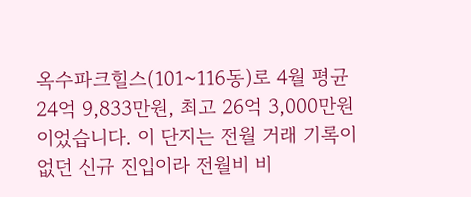옥수파크힐스(101~116동)로 4월 평균 24억 9,833만원, 최고 26억 3,000만원이었습니다. 이 단지는 전월 거래 기록이 없던 신규 진입이라 전월비 비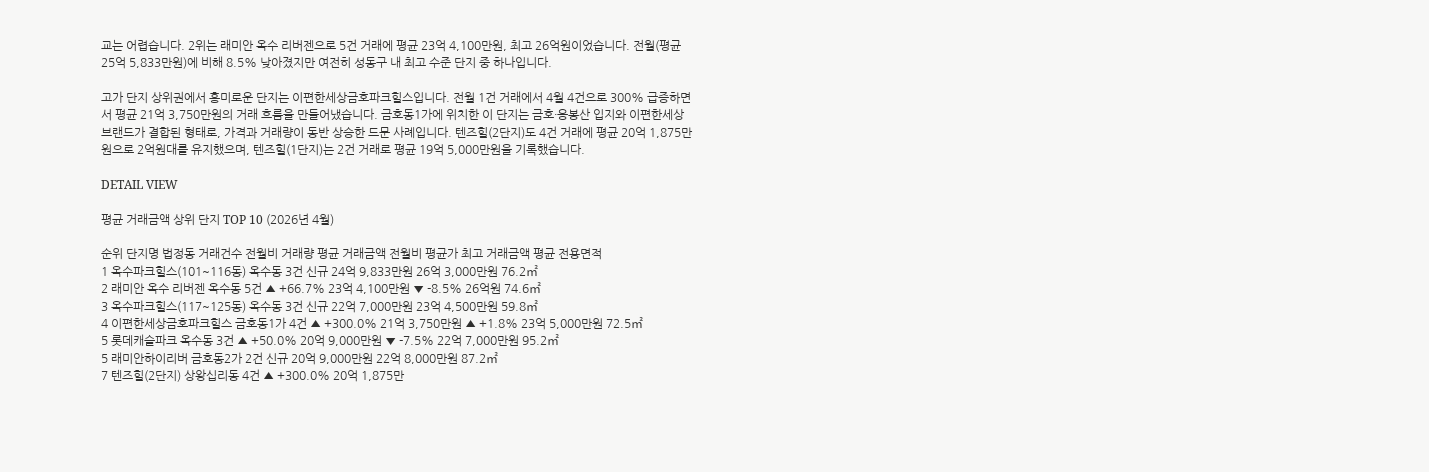교는 어렵습니다. 2위는 래미안 옥수 리버젠으로 5건 거래에 평균 23억 4,100만원, 최고 26억원이었습니다. 전월(평균 25억 5,833만원)에 비해 8.5% 낮아졌지만 여전히 성동구 내 최고 수준 단지 중 하나입니다.

고가 단지 상위권에서 흥미로운 단지는 이편한세상금호파크힐스입니다. 전월 1건 거래에서 4월 4건으로 300% 급증하면서 평균 21억 3,750만원의 거래 흐름을 만들어냈습니다. 금호동1가에 위치한 이 단지는 금호·응봉산 입지와 이편한세상 브랜드가 결합된 형태로, 가격과 거래량이 동반 상승한 드문 사례입니다. 텐즈힐(2단지)도 4건 거래에 평균 20억 1,875만원으로 2억원대를 유지했으며, 텐즈힐(1단지)는 2건 거래로 평균 19억 5,000만원을 기록했습니다.

DETAIL VIEW

평균 거래금액 상위 단지 TOP 10 (2026년 4월)

순위 단지명 법정동 거래건수 전월비 거래량 평균 거래금액 전월비 평균가 최고 거래금액 평균 전용면적
1 옥수파크힐스(101~116동) 옥수동 3건 신규 24억 9,833만원 26억 3,000만원 76.2㎡
2 래미안 옥수 리버젠 옥수동 5건 ▲ +66.7% 23억 4,100만원 ▼ -8.5% 26억원 74.6㎡
3 옥수파크힐스(117~125동) 옥수동 3건 신규 22억 7,000만원 23억 4,500만원 59.8㎡
4 이편한세상금호파크힐스 금호동1가 4건 ▲ +300.0% 21억 3,750만원 ▲ +1.8% 23억 5,000만원 72.5㎡
5 롯데캐슬파크 옥수동 3건 ▲ +50.0% 20억 9,000만원 ▼ -7.5% 22억 7,000만원 95.2㎡
5 래미안하이리버 금호동2가 2건 신규 20억 9,000만원 22억 8,000만원 87.2㎡
7 텐즈힐(2단지) 상왕십리동 4건 ▲ +300.0% 20억 1,875만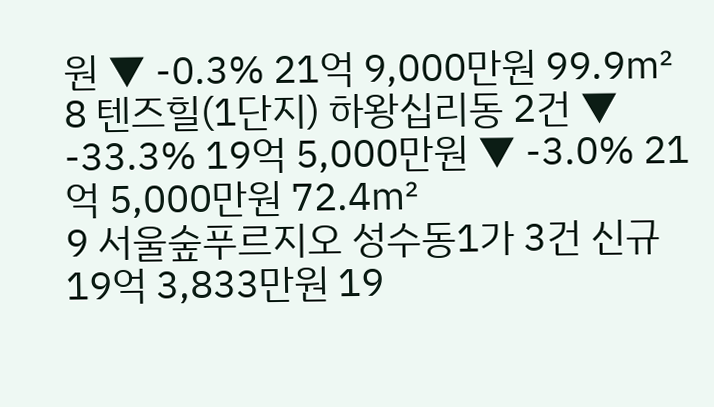원 ▼ -0.3% 21억 9,000만원 99.9㎡
8 텐즈힐(1단지) 하왕십리동 2건 ▼ -33.3% 19억 5,000만원 ▼ -3.0% 21억 5,000만원 72.4㎡
9 서울숲푸르지오 성수동1가 3건 신규 19억 3,833만원 19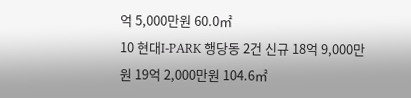억 5,000만원 60.0㎡
10 현대I-PARK 행당동 2건 신규 18억 9,000만원 19억 2,000만원 104.6㎡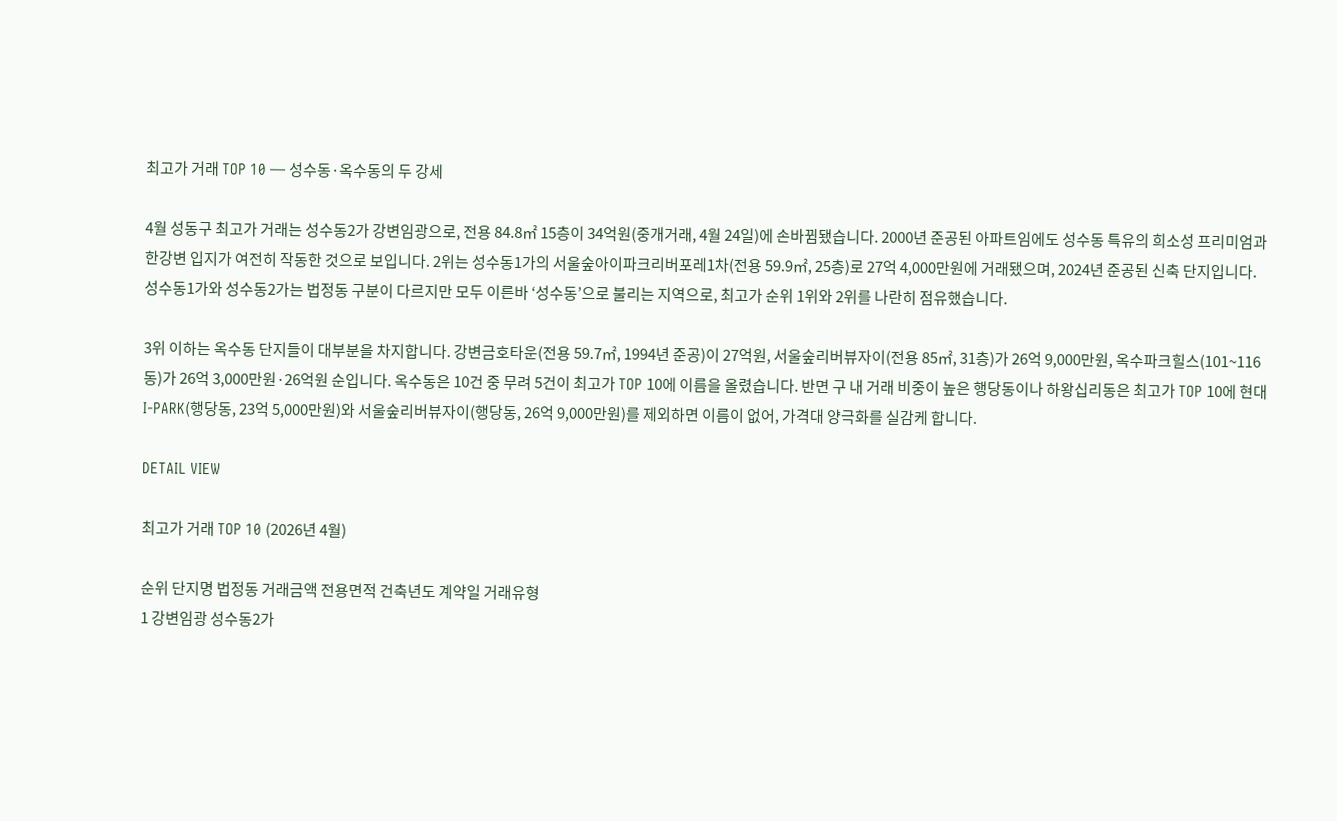최고가 거래 TOP 10 — 성수동·옥수동의 두 강세

4월 성동구 최고가 거래는 성수동2가 강변임광으로, 전용 84.8㎡ 15층이 34억원(중개거래, 4월 24일)에 손바뀜됐습니다. 2000년 준공된 아파트임에도 성수동 특유의 희소성 프리미엄과 한강변 입지가 여전히 작동한 것으로 보입니다. 2위는 성수동1가의 서울숲아이파크리버포레1차(전용 59.9㎡, 25층)로 27억 4,000만원에 거래됐으며, 2024년 준공된 신축 단지입니다. 성수동1가와 성수동2가는 법정동 구분이 다르지만 모두 이른바 ‘성수동’으로 불리는 지역으로, 최고가 순위 1위와 2위를 나란히 점유했습니다.

3위 이하는 옥수동 단지들이 대부분을 차지합니다. 강변금호타운(전용 59.7㎡, 1994년 준공)이 27억원, 서울숲리버뷰자이(전용 85㎡, 31층)가 26억 9,000만원, 옥수파크힐스(101~116동)가 26억 3,000만원·26억원 순입니다. 옥수동은 10건 중 무려 5건이 최고가 TOP 10에 이름을 올렸습니다. 반면 구 내 거래 비중이 높은 행당동이나 하왕십리동은 최고가 TOP 10에 현대I-PARK(행당동, 23억 5,000만원)와 서울숲리버뷰자이(행당동, 26억 9,000만원)를 제외하면 이름이 없어, 가격대 양극화를 실감케 합니다.

DETAIL VIEW

최고가 거래 TOP 10 (2026년 4월)

순위 단지명 법정동 거래금액 전용면적 건축년도 계약일 거래유형
1 강변임광 성수동2가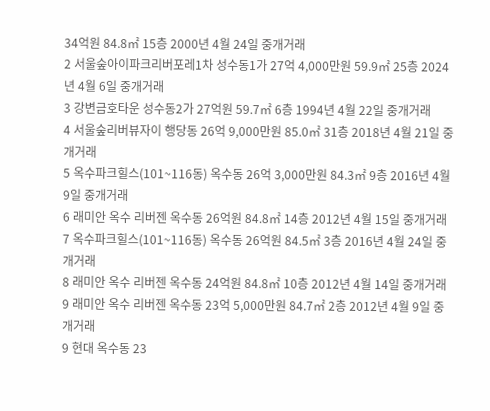34억원 84.8㎡ 15층 2000년 4월 24일 중개거래
2 서울숲아이파크리버포레1차 성수동1가 27억 4,000만원 59.9㎡ 25층 2024년 4월 6일 중개거래
3 강변금호타운 성수동2가 27억원 59.7㎡ 6층 1994년 4월 22일 중개거래
4 서울숲리버뷰자이 행당동 26억 9,000만원 85.0㎡ 31층 2018년 4월 21일 중개거래
5 옥수파크힐스(101~116동) 옥수동 26억 3,000만원 84.3㎡ 9층 2016년 4월 9일 중개거래
6 래미안 옥수 리버젠 옥수동 26억원 84.8㎡ 14층 2012년 4월 15일 중개거래
7 옥수파크힐스(101~116동) 옥수동 26억원 84.5㎡ 3층 2016년 4월 24일 중개거래
8 래미안 옥수 리버젠 옥수동 24억원 84.8㎡ 10층 2012년 4월 14일 중개거래
9 래미안 옥수 리버젠 옥수동 23억 5,000만원 84.7㎡ 2층 2012년 4월 9일 중개거래
9 현대 옥수동 23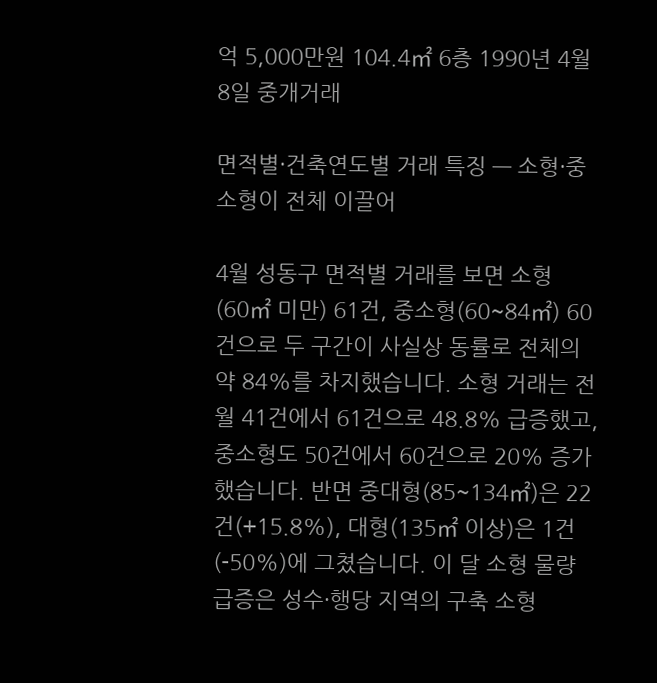억 5,000만원 104.4㎡ 6층 1990년 4월 8일 중개거래

면적별·건축연도별 거래 특징 — 소형·중소형이 전체 이끌어

4월 성동구 면적별 거래를 보면 소형(60㎡ 미만) 61건, 중소형(60~84㎡) 60건으로 두 구간이 사실상 동률로 전체의 약 84%를 차지했습니다. 소형 거래는 전월 41건에서 61건으로 48.8% 급증했고, 중소형도 50건에서 60건으로 20% 증가했습니다. 반면 중대형(85~134㎡)은 22건(+15.8%), 대형(135㎡ 이상)은 1건(-50%)에 그쳤습니다. 이 달 소형 물량 급증은 성수·행당 지역의 구축 소형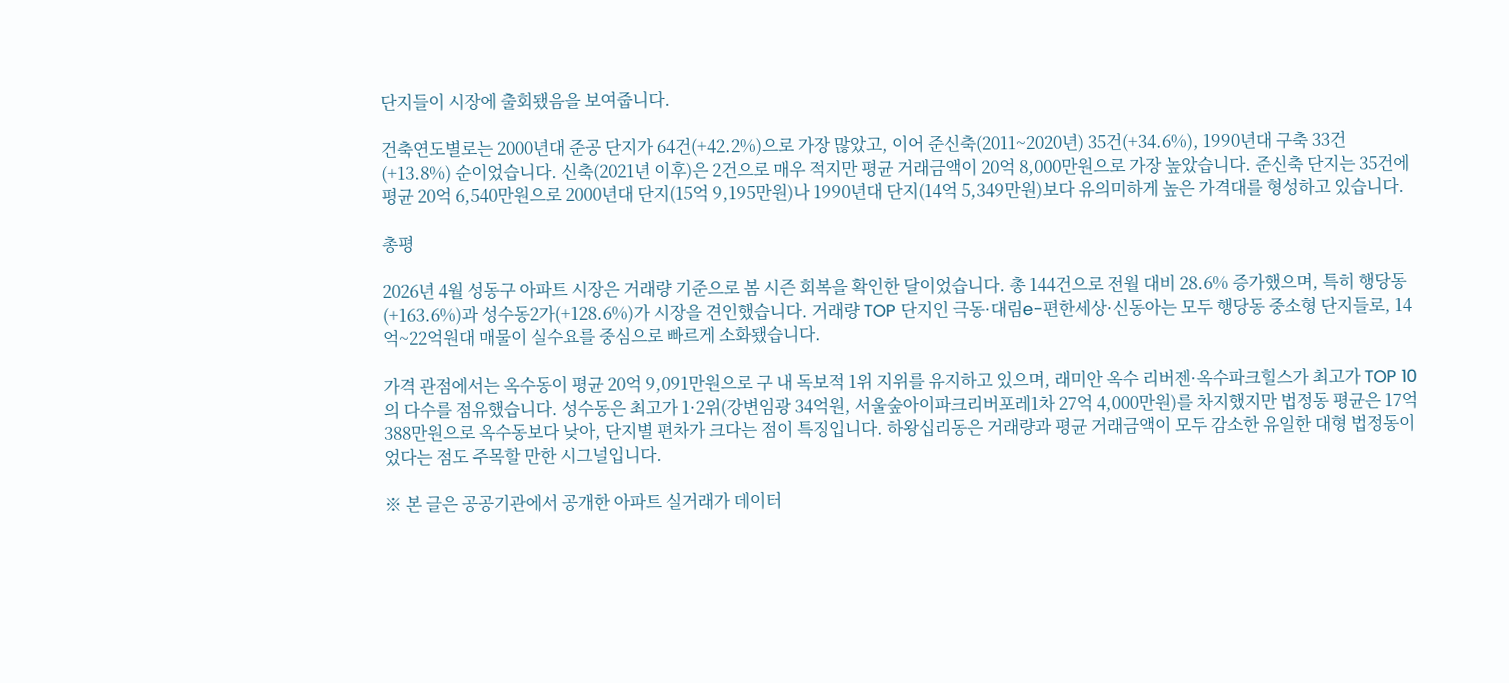단지들이 시장에 출회됐음을 보여줍니다.

건축연도별로는 2000년대 준공 단지가 64건(+42.2%)으로 가장 많았고, 이어 준신축(2011~2020년) 35건(+34.6%), 1990년대 구축 33건(+13.8%) 순이었습니다. 신축(2021년 이후)은 2건으로 매우 적지만 평균 거래금액이 20억 8,000만원으로 가장 높았습니다. 준신축 단지는 35건에 평균 20억 6,540만원으로 2000년대 단지(15억 9,195만원)나 1990년대 단지(14억 5,349만원)보다 유의미하게 높은 가격대를 형성하고 있습니다.

총평

2026년 4월 성동구 아파트 시장은 거래량 기준으로 봄 시즌 회복을 확인한 달이었습니다. 총 144건으로 전월 대비 28.6% 증가했으며, 특히 행당동(+163.6%)과 성수동2가(+128.6%)가 시장을 견인했습니다. 거래량 TOP 단지인 극동·대림e-편한세상·신동아는 모두 행당동 중소형 단지들로, 14억~22억원대 매물이 실수요를 중심으로 빠르게 소화됐습니다.

가격 관점에서는 옥수동이 평균 20억 9,091만원으로 구 내 독보적 1위 지위를 유지하고 있으며, 래미안 옥수 리버젠·옥수파크힐스가 최고가 TOP 10의 다수를 점유했습니다. 성수동은 최고가 1·2위(강변임광 34억원, 서울숲아이파크리버포레1차 27억 4,000만원)를 차지했지만 법정동 평균은 17억 388만원으로 옥수동보다 낮아, 단지별 편차가 크다는 점이 특징입니다. 하왕십리동은 거래량과 평균 거래금액이 모두 감소한 유일한 대형 법정동이었다는 점도 주목할 만한 시그널입니다.

※ 본 글은 공공기관에서 공개한 아파트 실거래가 데이터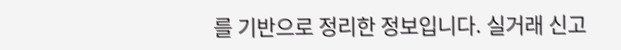를 기반으로 정리한 정보입니다. 실거래 신고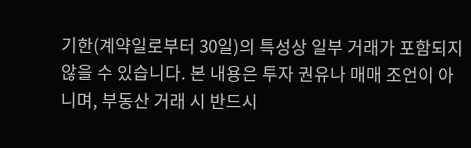기한(계약일로부터 30일)의 특성상 일부 거래가 포함되지 않을 수 있습니다. 본 내용은 투자 권유나 매매 조언이 아니며, 부동산 거래 시 반드시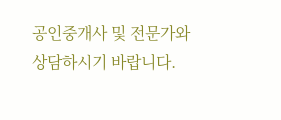공인중개사 및 전문가와 상담하시기 바랍니다.